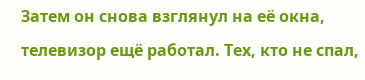Затем он снова взглянул на её окна, телевизор ещё работал. Тех, кто не спал,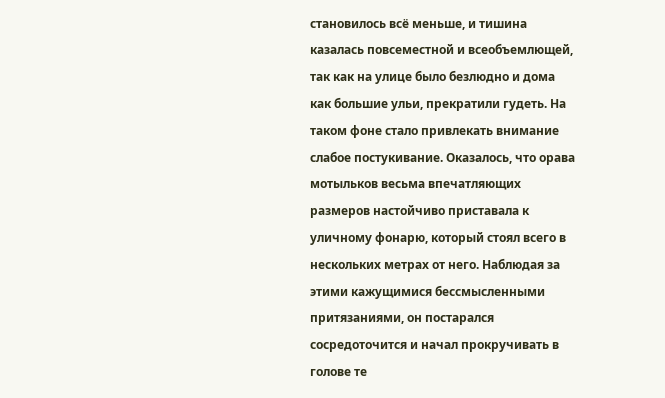становилось всё меньше, и тишина казалась повсеместной и всеобъемлющей, так как на улице было безлюдно и дома как большие ульи, прекратили гудеть. На таком фоне стало привлекать внимание слабое постукивание. Оказалось, что орава мотыльков весьма впечатляющих размеров настойчиво приставала к уличному фонарю, который стоял всего в нескольких метрах от него. Наблюдая за этими кажущимися бессмысленными притязаниями, он постарался сосредоточится и начал прокручивать в голове те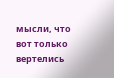мысли, что вот только вертелись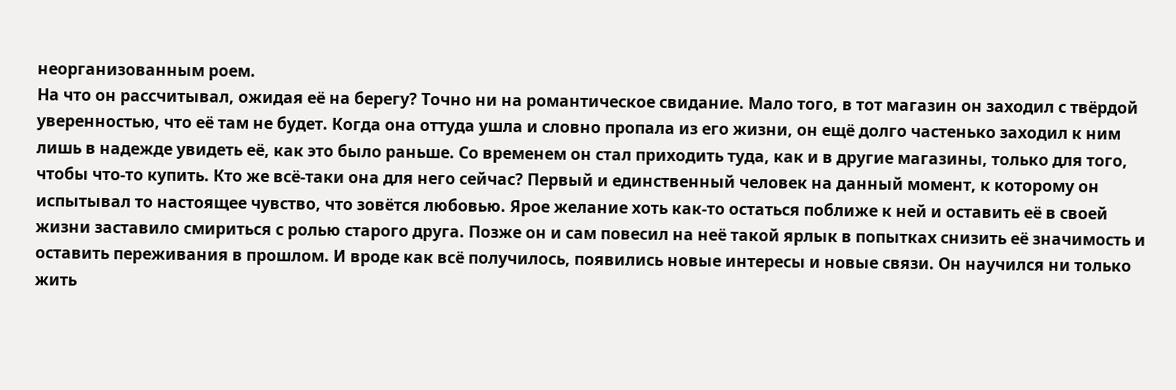неорганизованным роем.
На что он рассчитывал, ожидая её на берегу? Точно ни на романтическое свидание. Мало того, в тот магазин он заходил с твёрдой уверенностью, что её там не будет. Когда она оттуда ушла и словно пропала из его жизни, он ещё долго частенько заходил к ним лишь в надежде увидеть её, как это было раньше. Со временем он стал приходить туда, как и в другие магазины, только для того, чтобы что-то купить. Кто же всё-таки она для него сейчас? Первый и единственный человек на данный момент, к которому он испытывал то настоящее чувство, что зовётся любовью. Ярое желание хоть как-то остаться поближе к ней и оставить её в своей жизни заставило смириться с ролью старого друга. Позже он и сам повесил на неё такой ярлык в попытках снизить её значимость и оставить переживания в прошлом. И вроде как всё получилось, появились новые интересы и новые связи. Он научился ни только жить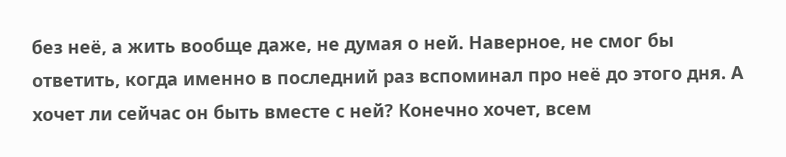без неё, а жить вообще даже, не думая о ней. Наверное, не смог бы ответить, когда именно в последний раз вспоминал про неё до этого дня. А хочет ли сейчас он быть вместе с ней? Конечно хочет, всем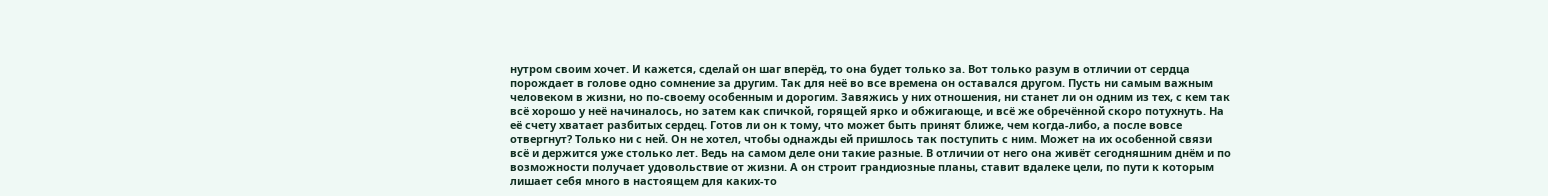нутром своим хочет. И кажется, сделай он шаг вперёд, то она будет только за. Вот только разум в отличии от сердца порождает в голове одно сомнение за другим. Так для неё во все времена он оставался другом. Пусть ни самым важным человеком в жизни, но по-своему особенным и дорогим. Завяжись у них отношения, ни станет ли он одним из тех, с кем так всё хорошо у неё начиналось, но затем как спичкой, горящей ярко и обжигающе, и всё же обречённой скоро потухнуть. На её счету хватает разбитых сердец. Готов ли он к тому, что может быть принят ближе, чем когда-либо, а после вовсе отвергнут? Только ни с ней. Он не хотел, чтобы однажды ей пришлось так поступить с ним. Может на их особенной связи всё и держится уже столько лет. Ведь на самом деле они такие разные. В отличии от него она живёт сегодняшним днём и по возможности получает удовольствие от жизни. А он строит грандиозные планы, ставит вдалеке цели, по пути к которым лишает себя много в настоящем для каких-то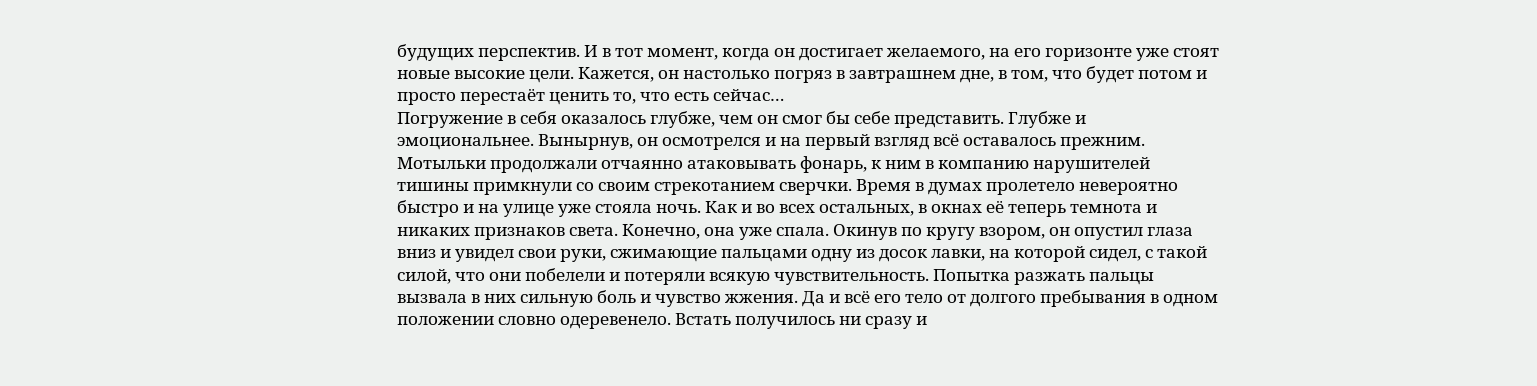будущих перспектив. И в тот момент, когда он достигает желаемого, на его горизонте уже стоят новые высокие цели. Кажется, он настолько погряз в завтрашнем дне, в том, что будет потом и просто перестаёт ценить то, что есть сейчас…
Погружение в себя оказалось глубже, чем он смог бы себе представить. Глубже и эмоциональнее. Вынырнув, он осмотрелся и на первый взгляд всё оставалось прежним. Мотыльки продолжали отчаянно атаковывать фонарь, к ним в компанию нарушителей тишины примкнули со своим стрекотанием сверчки. Время в думах пролетело невероятно быстро и на улице уже стояла ночь. Как и во всех остальных, в окнах её теперь темнота и никаких признаков света. Конечно, она уже спала. Окинув по кругу взором, он опустил глаза вниз и увидел свои руки, сжимающие пальцами одну из досок лавки, на которой сидел, с такой силой, что они побелели и потеряли всякую чувствительность. Попытка разжать пальцы вызвала в них сильную боль и чувство жжения. Да и всё его тело от долгого пребывания в одном положении словно одеревенело. Встать получилось ни сразу и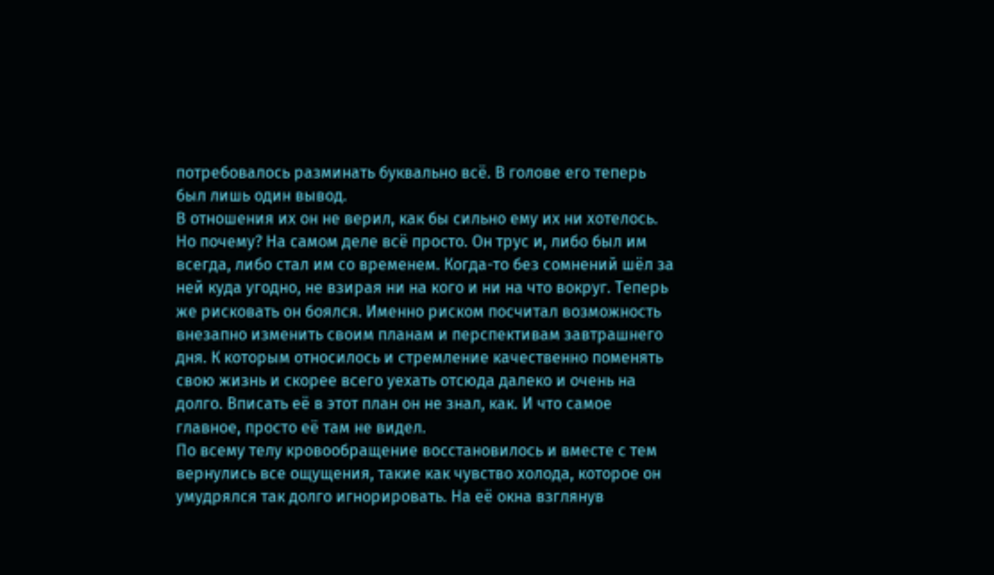потребовалось разминать буквально всё. В голове его теперь был лишь один вывод.
В отношения их он не верил, как бы сильно ему их ни хотелось. Но почему? На самом деле всё просто. Он трус и, либо был им всегда, либо стал им со временем. Когда-то без сомнений шёл за ней куда угодно, не взирая ни на кого и ни на что вокруг. Теперь же рисковать он боялся. Именно риском посчитал возможность внезапно изменить своим планам и перспективам завтрашнего дня. К которым относилось и стремление качественно поменять свою жизнь и скорее всего уехать отсюда далеко и очень на долго. Вписать её в этот план он не знал, как. И что самое главное, просто её там не видел.
По всему телу кровообращение восстановилось и вместе с тем вернулись все ощущения, такие как чувство холода, которое он умудрялся так долго игнорировать. На её окна взглянув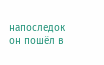напоследок он пошёл в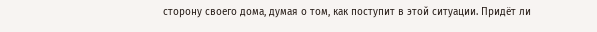сторону своего дома, думая о том, как поступит в этой ситуации. Придёт ли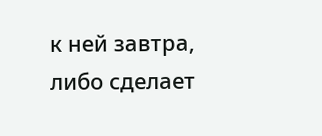к ней завтра, либо сделает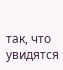так, что увидятся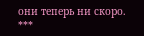они теперь ни скоро.
***